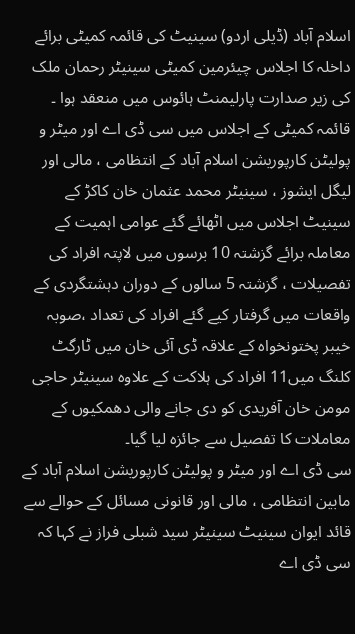اسلام آباد (ڈیلی اردو) سینیٹ کی قائمہ کمیٹی برائے داخلہ کا اجلاس چیئرمین کمیٹی سینیٹر رحمان ملک کی زیر صدارت پارلیمنٹ ہائوس میں منعقد ہوا ۔ قائمہ کمیٹی کے اجلاس میں سی ڈی اے اور میٹر و پولیٹن کارپوریشن اسلام آباد کے انتظامی ، مالی اور لیگل ایشوز ، سینیٹر محمد عثمان خان کاکڑ کے سینیٹ اجلاس میں اٹھائے گئے عوامی اہمیت کے معاملہ برائے گزشتہ 10 برسوں میں لاپتہ افراد کی تفصیلات ، گزشتہ 5 سالوں کے دوران دہشتگردی کے واقعات میں گرفتار کیے گئے افراد کی تعداد ،صوبہ خیبر پختونخواہ کے علاقہ ڈی آئی خان میں ٹارگٹ کلنگ میں11 افراد کی ہلاکت کے علاوہ سینیٹر حاجی مومن خان آفریدی کو دی جانے والی دھمکیوں کے معاملات کا تفصیل سے جائزہ لیا گیا۔
سی ڈی اے اور میٹر و پولیٹن کارپوریشن اسلام آباد کے مابین انتظامی ، مالی اور قانونی مسائل کے حوالے سے قائد ایوان سینیٹ سینیٹر سید شبلی فراز نے کہا کہ سی ڈی اے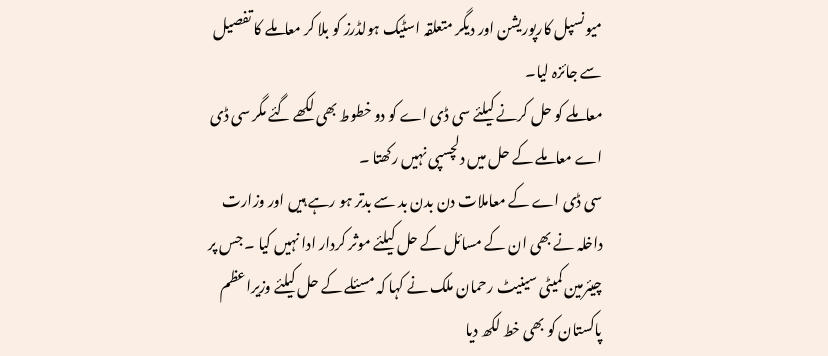میونسپل کارپوریشن اور دیگر متعلقہ اسٹیک ہولڈرز کو بلا کر معاملے کا تفصیل سے جائزہ لیا۔
معاملے کو حل کرنے کیلئے سی ڈی اے کو دو خطوط بھی لکھے گئے مگر سی ڈی اے معاملے کے حل میں دلچسپی نہیں رکھتا ۔
سی ڈی اے کے معاملات دن بدن بد سے بدتر ہو رہے ہیں اور وزارت داخلہ نے بھی ان کے مسائل کے حل کیلئے موثر کردار ادا نہیں کیا ۔ جس پر چیئرمین کمیٹی سینیٹ رحمان ملک نے کہا کہ مسئلے کے حل کیلئے وزیراعظم پاکستان کو بھی خط لکھ دیا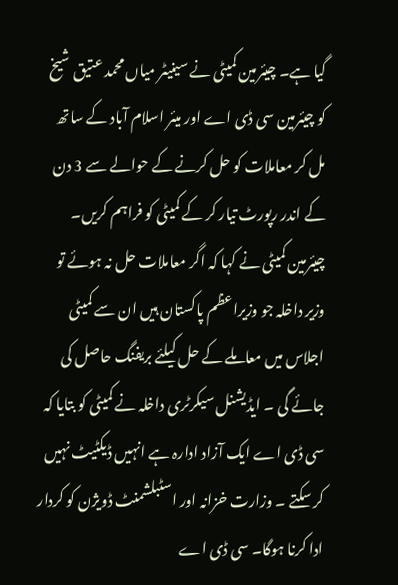گیا ہے۔ چیئرمین کمیٹی نے سینیٹر میاں محمد عتیق شیخ کو چیئرمین سی ڈی اے اور میئر اسلام آباد کے ساتھ مل کر معاملات کو حل کرنے کے حوالے سے 3 دن کے اندر رپورٹ تیار کر کے کمیٹی کو فراہم کریں۔
چیئرمین کمیٹی نے کہا کہ اگر معاملات حل نہ ہوئے تو وزیر داخلہ جو وزیراعظم پاکستان ہیں ان سے کمیٹی اجلاس میں معاملے کے حل کیلئے بریفنگ حاصل کی جائے گی ۔ ایڈیشنل سیکرٹری داخلہ نے کمیٹی کو بتایا کہ سی ڈی اے ایک آزاد ادارہ ہے انہیں ڈیکٹیٹ نہیں کر سکتے ۔ وزارت خزانہ اور اسٹبلشمنٹ ڈویژن کو کردار ادا کرنا ہوگا۔ سی ڈی اے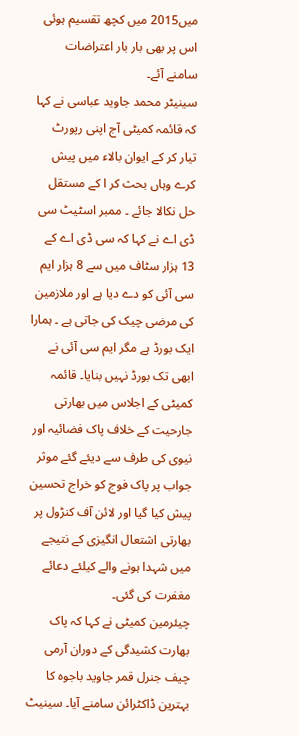میں2015 میں کچھ تقسیم ہوئی اس پر بھی بار بار اعتراضات سامنے آئے۔
سینیٹر محمد جاوید عباسی نے کہا کہ قائمہ کمیٹی آج اپنی رپورٹ تیار کر کے ایوان بالاء میں پیش کرے وہاں بحث کر ا کے مستقل حل نکالا جائے ۔ ممبر اسٹیٹ سی ڈی اے نے کہا کہ سی ڈی اے کے 13 ہزار سٹاف میں سے 8 ہزار ایم سی آئی کو دے دیا ہے اور ملازمین کی مرضی چیک کی جاتی ہے ۔ ہمارا ایک بورڈ ہے مگر ایم سی آئی نے ابھی تک بورڈ نہیں بنایا۔ قائمہ کمیٹی کے اجلاس میں بھارتی جارحیت کے خلاف پاک فضائیہ اور نیوی کی طرف سے دیئے گئے موثر جواب پر پاک فوج کو خراج تحسین پیش کیا گیا اور لائن آف کنڑول پر بھارتی اشتعال انگیزی کے نتیجے میں شہدا ہونے والے کیلئے دعائے مغفرت کی گئی۔
چیئرمین کمیٹی نے کہا کہ پاک بھارت کشیدگی کے دوران آرمی چیف جنرل قمر جاوید باجوہ کا بہترین ڈاکٹرائن سامنے آیا۔ سینیٹ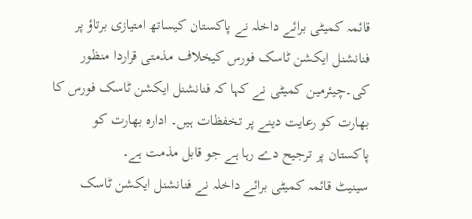قائمہ کمیٹی برائے داخلہ نے پاکستان کیساتھ امتیازی برتاؤ پر فنانشنل ایکشن ٹاسک فورس کیخلاف مذمتی قراردا منظور کی۔چیئرمین کمیٹی نے کہا کہ فنانشنل ایکشن ٹاسک فورس کا بھارت کو رعایت دینے پر تخفظات ہیں۔ ادارہ بھارت کو پاکستان پر ترجیح دے رہا ہے جو قابل مذمت ہے۔
سینیٹ قائمہ کمیٹی برائے داخلہ نے فنانشنل ایکشن ٹاسک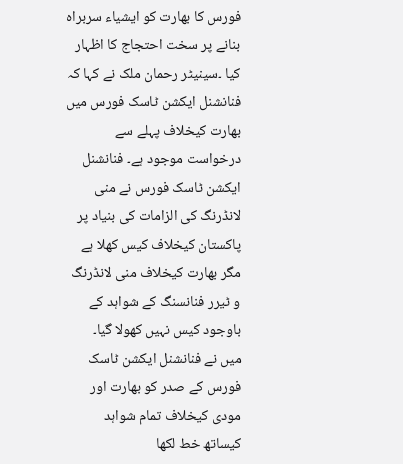فورس کا بھارت کو ایشیاء سربراہ بنانے پر سخت احتجاج کا اظہار کیا ۔سینیٹر رحمان ملک نے کہا کہ فنانشنل ایکشن ٹاسک فورس میں بھارت کیخلاف پہلے سے درخواست موجود ہے۔ فنانشنل ایکشن ٹاسک فورس نے منی لانڈرنگ کی الزامات کی بنیاد پر پاکستان کیخلاف کیس کھلا ہے مگر بھارت کیخلاف منی لانڈرنگ و ٹیرر فنانسنگ کے شواہد کے باوجود کیس نہیں کھولا گیا۔
میں نے فنانشنل ایکشن ٹاسک فورس کے صدر کو بھارت اور مودی کیخلاف تمام شواہد کیساتھ خط لکھا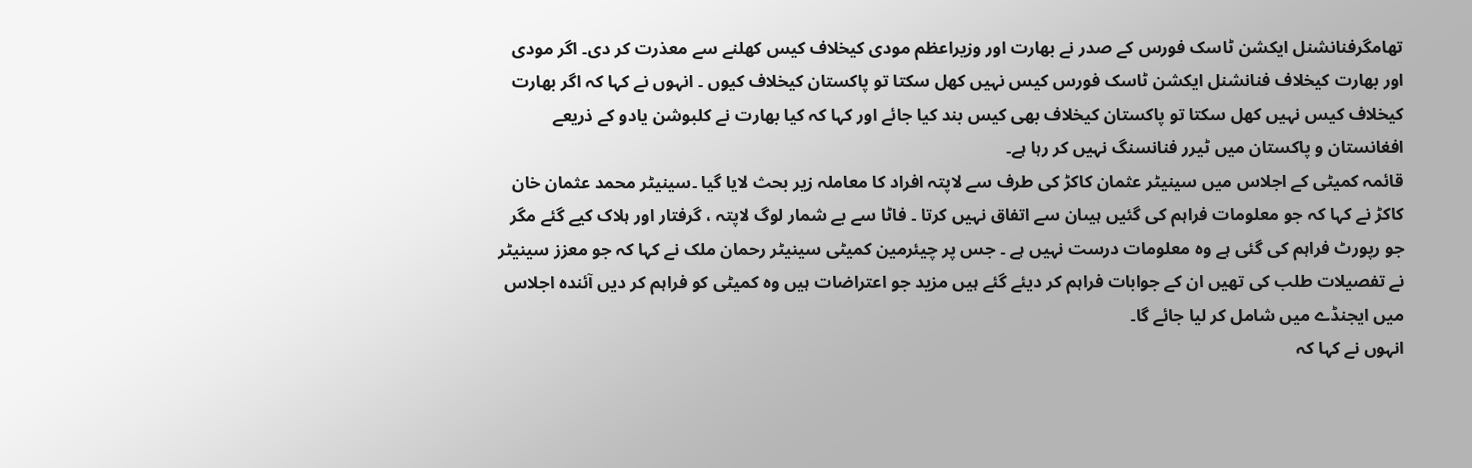تھامگرفنانشنل ایکشن ٹاسک فورس کے صدر نے بھارت اور وزیراعظم مودی کیخلاف کیس کھلنے سے معذرت کر دی۔ اگر مودی اور بھارت کیخلاف فنانشنل ایکشن ٹاسک فورس کیس نہیں کھل سکتا تو پاکستان کیخلاف کیوں ۔ انہوں نے کہا کہ اگر بھارت کیخلاف کیس نہیں کھل سکتا تو پاکستان کیخلاف بھی کیس بند کیا جائے اور کہا کہ کیا بھارت نے کلبوشن یادو کے ذریعے افغانستان و پاکستان میں ٹیرر فنانسنگ نہیں کر رہا ہے۔
قائمہ کمیٹی کے اجلاس میں سینیٹر عثمان کاکڑ کی طرف سے لاپتہ افراد کا معاملہ زیر بحث لایا گیا ۔سینیٹر محمد عثمان خان کاکڑ نے کہا کہ جو معلومات فراہم کی گئیں ہیںان سے اتفاق نہیں کرتا ۔ فاٹا سے بے شمار لوگ لاپتہ ، گرفتار اور ہلاک کیے گئے مگر جو رپورٹ فراہم کی گئی ہے وہ معلومات درست نہیں ہے ۔ جس پر چیئرمین کمیٹی سینیٹر رحمان ملک نے کہا کہ جو معزز سینیٹر نے تفصیلات طلب کی تھیں ان کے جوابات فراہم کر دیئے گئے ہیں مزید جو اعتراضات ہیں وہ کمیٹی کو فراہم کر دیں آئندہ اجلاس میں ایجنڈے میں شامل کر لیا جائے گا۔
انہوں نے کہا کہ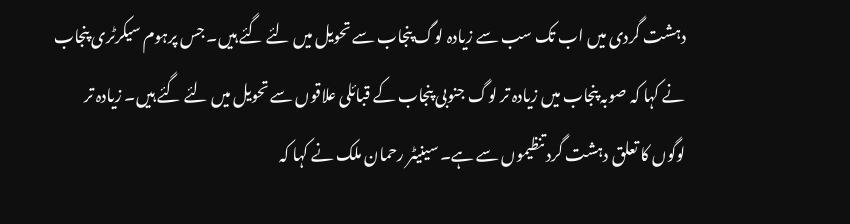دہشت گردی میں اب تک سب سے زیادہ لوگ پنجاب سے تحویل میں لئے گئے ہیں۔ جس پرہوم سیکرٹری پنجاب نے کہا کہ صوبہ پنجاب میں زیادہ تر لوگ جنوبی پنجاب کے قبائلی علاقوں سے تحویل میں لئے گئے ہیں۔ زیادہ تر لوگوں کا تعلق دہشت گرد تنظیموں سے ہے۔ سینیٹر رحمان ملک نے کہا کہ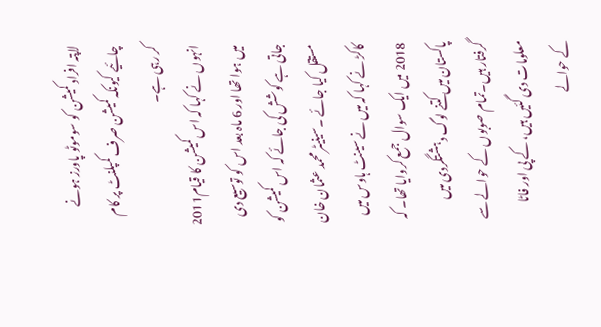لاپتہ افراد کمیشن کو سوموٹو پاورز ہونے چائیے کیونکہ کمیشن صرف کمپلنٹ پر کام کر رہی ہے۔
انہوں نے کہا کہ اس کمیشن کا قیام2011 میں ہوا تھا اور 6 ماہ بعد اس کو توسیع دی جاتی ہے کوشش کی جائے کہ اس کمیشن کو مستقل کیا جائے ۔سینیٹر محمد عثمان خان کاکڑ نے کہا کہ میں نے سینٹ ہاوس میں 2018 میں ایک سوال جمع کروایا تھا۔ کہ پاکستان میں کتنے لوگ دہشتگردی میں گرفتار ہیں۔تمام صوبوں کے حوالے سے معلومات دی گئیں ہیں، کے پی اور فاٹا کے حوالے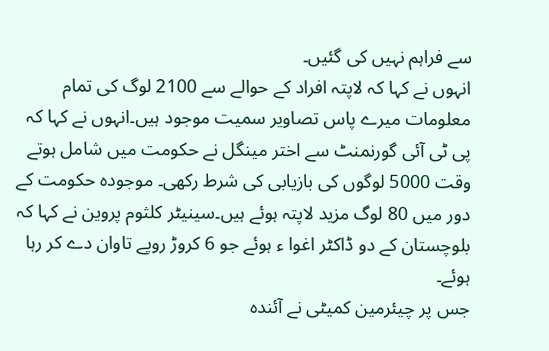سے فراہم نہیں کی گئیں۔
انہوں نے کہا کہ لاپتہ افراد کے حوالے سے 2100 لوگ کی تمام معلومات میرے پاس تصاویر سمیت موجود ہیں۔انہوں نے کہا کہ پی ٹی آئی گورنمنٹ سے اختر مینگل نے حکومت میں شامل ہوتے وقت 5000 لوگوں کی بازیابی کی شرط رکھی۔ موجودہ حکومت کے دور میں 80 لوگ مزید لاپتہ ہوئے ہیں۔سینیٹر کلثوم پروین نے کہا کہ بلوچستان کے دو ڈاکٹر اغوا ء ہوئے جو 6 کروڑ روپے تاوان دے کر رہا ہوئے۔
جس پر چیئرمین کمیٹی نے آئندہ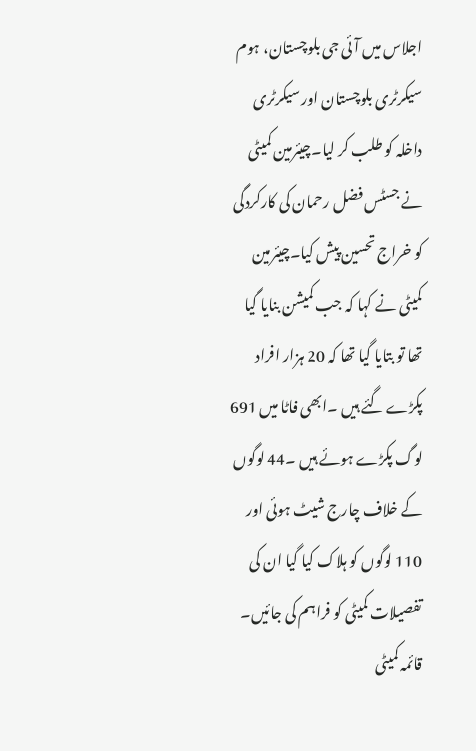اجلاس میں آئی جی بلوچستان، ہوم سیکرٹری بلوچستان اور سیکرٹری داخلہ کو طلب کر لیا۔چیئرمین کمیٹی نے جسٹس فضل رحمان کی کارکردگی کو خراج تحسین پیش کیا۔چیئرمین کمیٹی نے کہا کہ جب کمیشن بنایا گیا تھا تو بتایا گیا تھا کہ 20 ہزار افراد پکڑے گئے ہیں ۔ابھی فاٹا میں 691 لوگ پکڑے ہوئے ہیں ۔44 لوگوں کے خلاف چارج شیٹ ہوئی اور 110 لوگوں کو ہلاک کیا گیا ان کی تفصیلات کمیٹی کو فراہم کی جائیں۔
قائمہ کمیٹی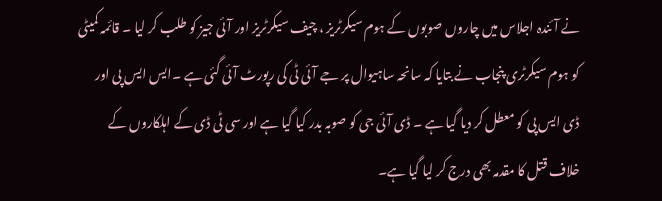نے آئندہ اجلاس میں چاروں صوبوں کے ہوم سیکرٹریز ، چیف سیکرٹریز اور آئی جیز کو طلب کر لیا ۔ قائمہ کمیٹی کو ہوم سیکرٹری پنجاب نے بتایا کہ سانحہ ساہیوال پر جے آئی ٹی کی رپورٹ آئی گئی ہے ۔ایس ایس پی اور ڈی ایس پی کو معطل کر دیا گیا ہے ۔ ڈی آئی جی کو صوبہ بدر کیا گیا ہے اور سی ٹی ڈی کے اہلکاروں کے خلاف قتل کا مقدمہ بھی درج کر لیا گیا ہے۔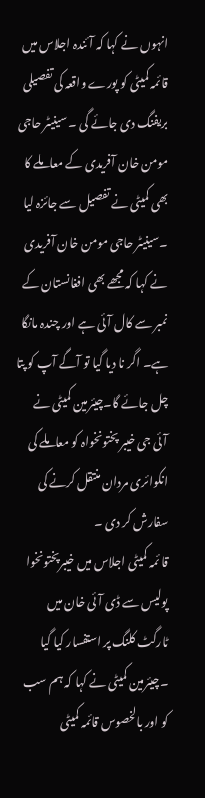انہوں نے کہا کہ آئندہ اجلاس میں قائمہ کمیٹی کو پورے واقعہ کی تفصیلی بریفنگ دی جائے گی ۔ سینیٹر حاجی مومن خان آفریدی کے معاملے کا بھی کمیٹی نے تفصیل سے جائزہ لیا ۔سینیٹر حاجی مومن خان آفریدی نے کہا کہ مجھے بھی افغانستان کے نمبر سے کال آئی ہے اور چندہ مانگا ہے۔ اگر نا دیا گیا تو آگے آپ کو پتا چل جائے گا۔چیئرمین کمیٹی نے آئی جی خیبر پختونخواہ کو معاملے کی انکوائری مردان منتقل کرنے کی سفارش کر دی ۔
قا ئمہ کمیٹی اجلاس میں خیبرپختونخوا پولیس سے ڈی آئی خان میں ٹارگٹ کلنگ پر استفسار کیا گیا ۔چیئرمین کمیٹی نے کہا کہ ہم سب کو اور بالخصوس قائمہ کمیٹی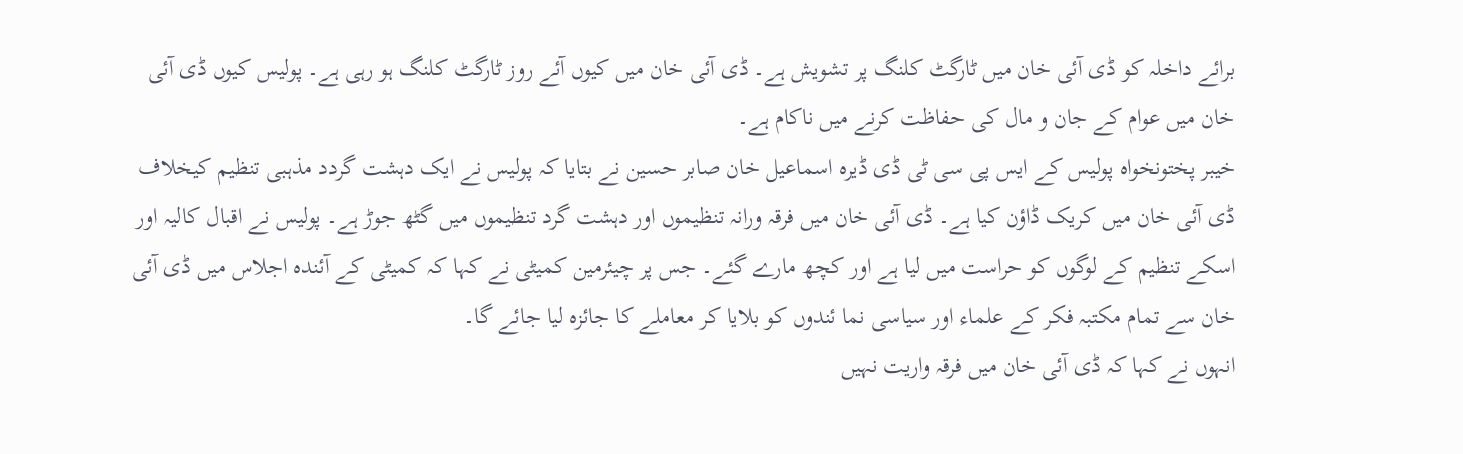برائے داخلہ کو ڈی آئی خان میں ٹارگٹ کلنگ پر تشویش ہے۔ ڈی آئی خان میں کیوں آئے روز ٹارگٹ کلنگ ہو رہی ہے۔ پولیس کیوں ڈی آئی خان میں عوام کے جان و مال کی حفاظت کرنے میں ناکام ہے۔
خیبر پختونخواہ پولیس کے ایس پی سی ٹی ڈی ڈیرہ اسماعیل خان صابر حسین نے بتایا کہ پولیس نے ایک دہشت گردد مذہبی تنظیم کیخلاف ڈی آئی خان میں کریک ڈاؤن کیا ہے۔ ڈی آئی خان میں فرقہ ورانہ تنظیموں اور دہشت گرد تنظیموں میں گٹھ جوڑ ہے۔ پولیس نے اقبال کالیہ اور اسکے تنظیم کے لوگوں کو حراست میں لیا ہے اور کچھ مارے گئے۔ جس پر چیئرمین کمیٹی نے کہا کہ کمیٹی کے آئندہ اجلاس میں ڈی آئی خان سے تمام مکتبہ فکر کے علماء اور سیاسی نما ئندوں کو بلایا کر معاملے کا جائزہ لیا جائے گا۔
انہوں نے کہا کہ ڈی آئی خان میں فرقہ واریت نہیں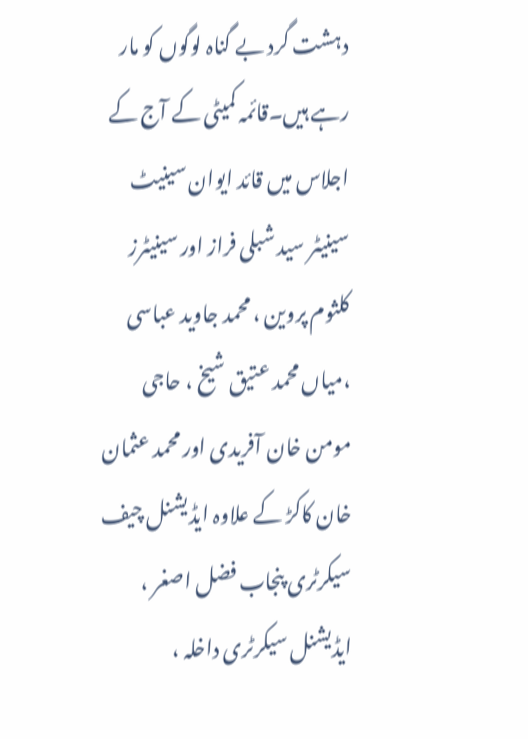دہشت گرد بے گناہ لوگوں کو مار رہے ہیں۔قائمہ کمیٹی کے آج کے اجلاس میں قائد ایوان سینیٹ سینیٹر سید شبلی فراز اور سینیٹرز کلثوم پروین ، محمد جاوید عباسی ،میاں محمد عتیق شیخ ، حاجی مومن خان آفریدی اور محمد عثمان خان کاکڑ کے علاوہ ایڈیشنل چیف سیکرٹری پنجاب فضل اصغر ، ایڈیشنل سیکرٹری داخلہ ،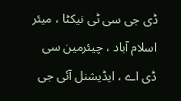ڈی جی سی ٹی نیکٹا ، میئر اسلام آباد ، چیئرمین سی ڈی اے ، ایڈیشنل آئی جی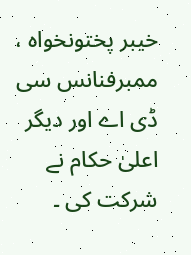خیبر پختونخواہ ، ممبرفنانس سی ڈی اے اور دیگر اعلیٰ حکام نے شرکت کی ۔